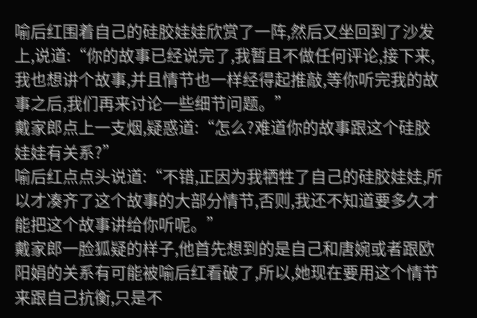喻后红围着自己的硅胶娃娃欣赏了一阵,然后又坐回到了沙发上,说道:“你的故事已经说完了,我暂且不做任何评论,接下来,我也想讲个故事,并且情节也一样经得起推敲,等你听完我的故事之后,我们再来讨论一些细节问题。”
戴家郎点上一支烟,疑惑道:“怎么?难道你的故事跟这个硅胶娃娃有关系?”
喻后红点点头说道:“不错,正因为我牺牲了自己的硅胶娃娃,所以才凑齐了这个故事的大部分情节,否则,我还不知道要多久才能把这个故事讲给你听呢。”
戴家郎一脸狐疑的样子,他首先想到的是自己和唐婉或者跟欧阳娟的关系有可能被喻后红看破了,所以,她现在要用这个情节来跟自己抗衡,只是不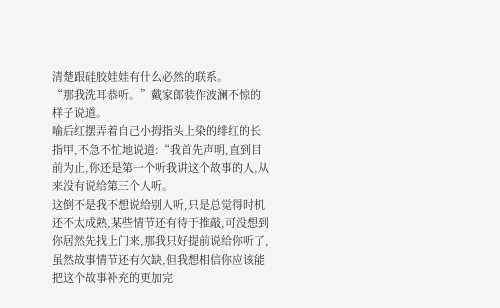清楚跟硅胶娃娃有什么必然的联系。
“那我洗耳恭听。”戴家郎装作波澜不惊的样子说道。
喻后红摆弄着自己小拇指头上染的绯红的长指甲,不急不忙地说道:“我首先声明,直到目前为止,你还是第一个听我讲这个故事的人,从来没有说给第三个人听。
这倒不是我不想说给别人听,只是总觉得时机还不太成熟,某些情节还有待于推敲,可没想到你居然先找上门来,那我只好提前说给你听了,虽然故事情节还有欠缺,但我想相信你应该能把这个故事补充的更加完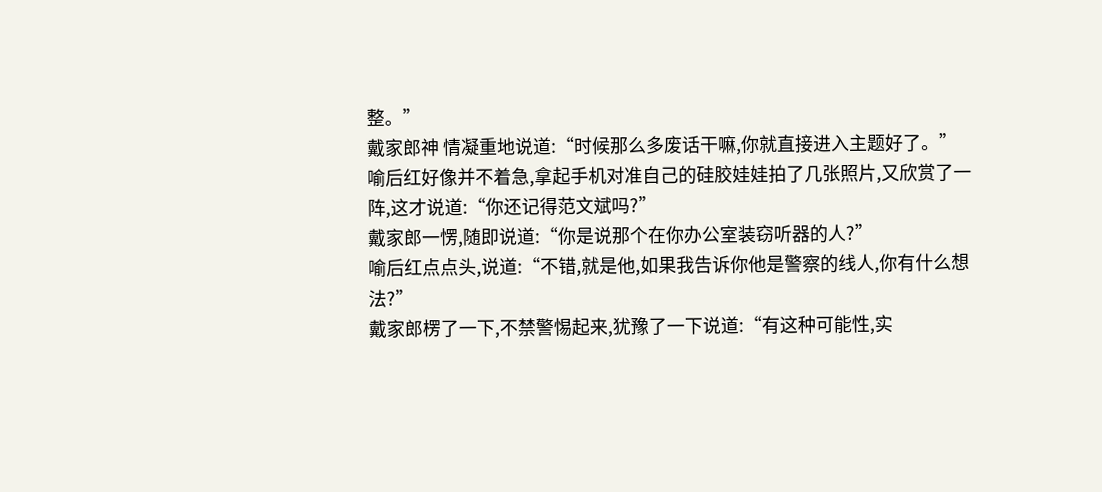整。”
戴家郎神 情凝重地说道:“时候那么多废话干嘛,你就直接进入主题好了。”
喻后红好像并不着急,拿起手机对准自己的硅胶娃娃拍了几张照片,又欣赏了一阵,这才说道:“你还记得范文斌吗?”
戴家郎一愣,随即说道:“你是说那个在你办公室装窃听器的人?”
喻后红点点头,说道:“不错,就是他,如果我告诉你他是警察的线人,你有什么想法?”
戴家郎楞了一下,不禁警惕起来,犹豫了一下说道:“有这种可能性,实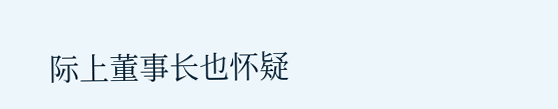际上董事长也怀疑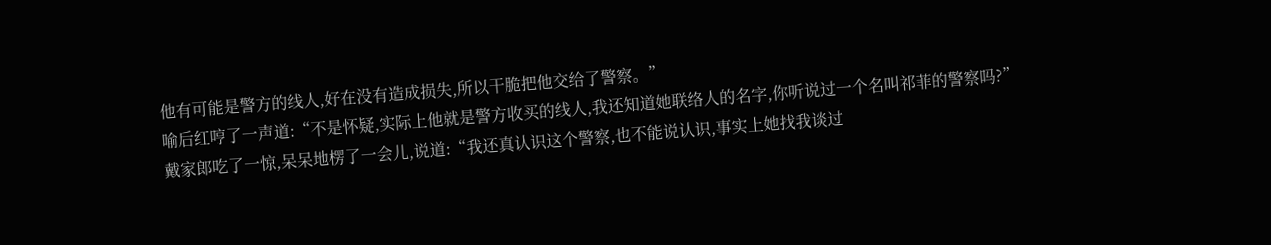他有可能是警方的线人,好在没有造成损失,所以干脆把他交给了警察。”
喻后红哼了一声道:“不是怀疑,实际上他就是警方收买的线人,我还知道她联络人的名字,你听说过一个名叫祁菲的警察吗?”
戴家郎吃了一惊,呆呆地楞了一会儿,说道:“我还真认识这个警察,也不能说认识,事实上她找我谈过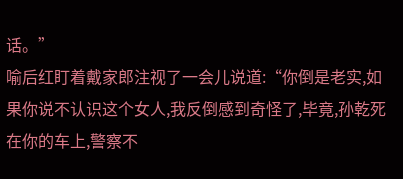话。”
喻后红盯着戴家郎注视了一会儿说道:“你倒是老实,如果你说不认识这个女人,我反倒感到奇怪了,毕竟,孙乾死在你的车上,警察不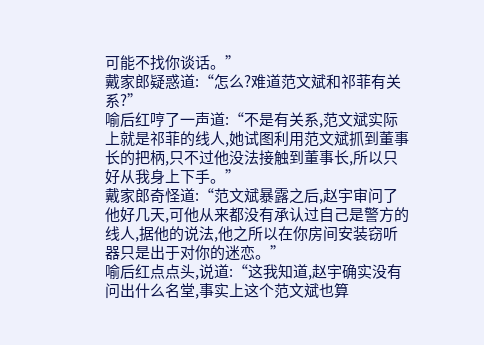可能不找你谈话。”
戴家郎疑惑道:“怎么?难道范文斌和祁菲有关系?”
喻后红哼了一声道:“不是有关系,范文斌实际上就是祁菲的线人,她试图利用范文斌抓到董事长的把柄,只不过他没法接触到董事长,所以只好从我身上下手。”
戴家郎奇怪道:“范文斌暴露之后,赵宇审问了他好几天,可他从来都没有承认过自己是警方的线人,据他的说法,他之所以在你房间安装窃听器只是出于对你的迷恋。”
喻后红点点头,说道:“这我知道,赵宇确实没有问出什么名堂,事实上这个范文斌也算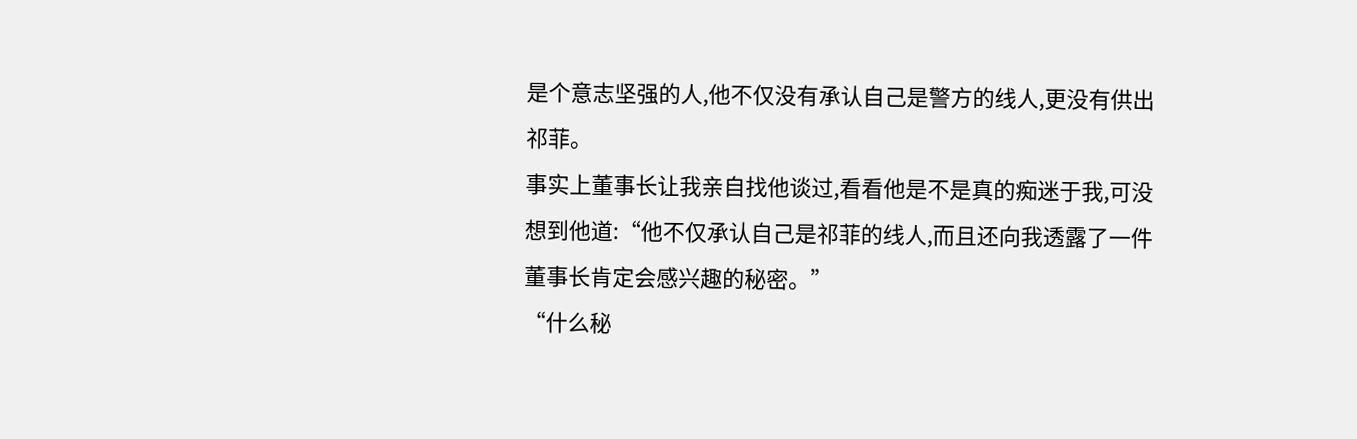是个意志坚强的人,他不仅没有承认自己是警方的线人,更没有供出祁菲。
事实上董事长让我亲自找他谈过,看看他是不是真的痴迷于我,可没想到他道:“他不仅承认自己是祁菲的线人,而且还向我透露了一件董事长肯定会感兴趣的秘密。”
“什么秘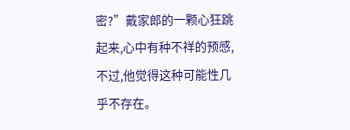密?”戴家郎的一颗心狂跳起来,心中有种不祥的预感,不过,他觉得这种可能性几乎不存在。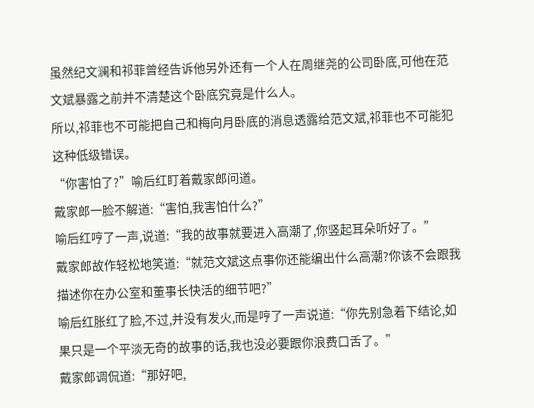虽然纪文澜和祁菲曾经告诉他另外还有一个人在周继尧的公司卧底,可他在范文斌暴露之前并不清楚这个卧底究竟是什么人。
所以,祁菲也不可能把自己和梅向月卧底的消息透露给范文斌,祁菲也不可能犯这种低级错误。
“你害怕了?”喻后红盯着戴家郎问道。
戴家郎一脸不解道:“害怕,我害怕什么?”
喻后红哼了一声,说道:“我的故事就要进入高潮了,你竖起耳朵听好了。”
戴家郎故作轻松地笑道:“就范文斌这点事你还能编出什么高潮?你该不会跟我描述你在办公室和董事长快活的细节吧?”
喻后红胀红了脸,不过,并没有发火,而是哼了一声说道:“你先别急着下结论,如果只是一个平淡无奇的故事的话,我也没必要跟你浪费口舌了。”
戴家郎调侃道:“那好吧,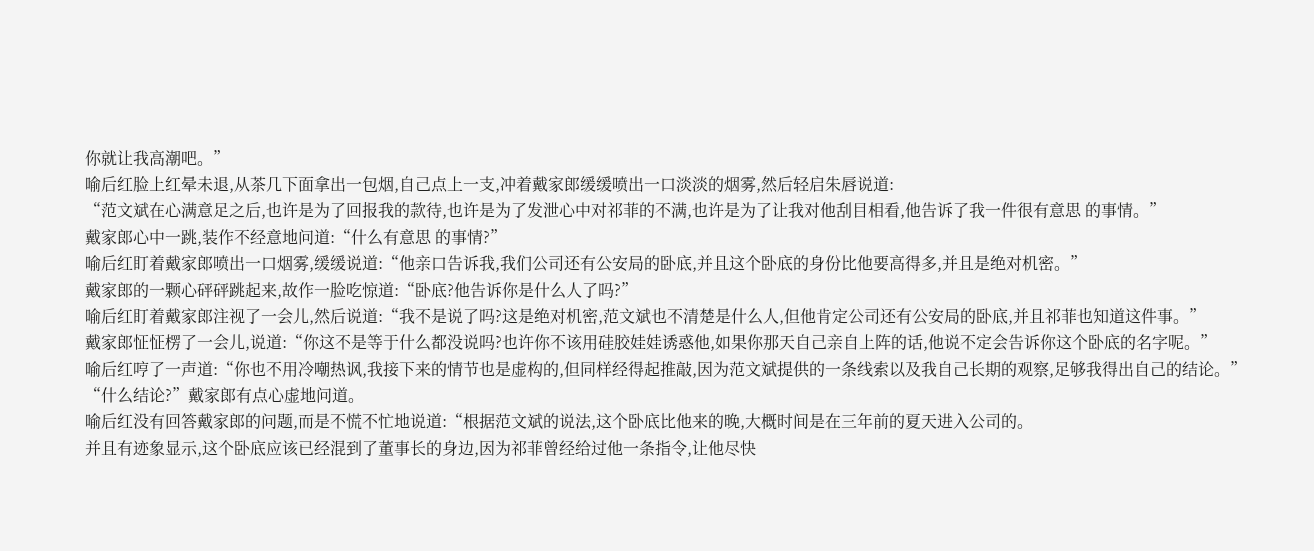你就让我高潮吧。”
喻后红脸上红晕未退,从茶几下面拿出一包烟,自己点上一支,冲着戴家郎缓缓喷出一口淡淡的烟雾,然后轻启朱唇说道:
“范文斌在心满意足之后,也许是为了回报我的款待,也许是为了发泄心中对祁菲的不满,也许是为了让我对他刮目相看,他告诉了我一件很有意思 的事情。”
戴家郎心中一跳,装作不经意地问道:“什么有意思 的事情?”
喻后红盯着戴家郎喷出一口烟雾,缓缓说道:“他亲口告诉我,我们公司还有公安局的卧底,并且这个卧底的身份比他要高得多,并且是绝对机密。”
戴家郎的一颗心砰砰跳起来,故作一脸吃惊道:“卧底?他告诉你是什么人了吗?”
喻后红盯着戴家郎注视了一会儿,然后说道:“我不是说了吗?这是绝对机密,范文斌也不清楚是什么人,但他肯定公司还有公安局的卧底,并且祁菲也知道这件事。”
戴家郎怔怔楞了一会儿,说道:“你这不是等于什么都没说吗?也许你不该用硅胶娃娃诱惑他,如果你那天自己亲自上阵的话,他说不定会告诉你这个卧底的名字呢。”
喻后红哼了一声道:“你也不用冷嘲热讽,我接下来的情节也是虚构的,但同样经得起推敲,因为范文斌提供的一条线索以及我自己长期的观察,足够我得出自己的结论。”
“什么结论?”戴家郎有点心虚地问道。
喻后红没有回答戴家郎的问题,而是不慌不忙地说道:“根据范文斌的说法,这个卧底比他来的晚,大概时间是在三年前的夏天进入公司的。
并且有迹象显示,这个卧底应该已经混到了董事长的身边,因为祁菲曾经给过他一条指令,让他尽快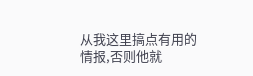从我这里搞点有用的情报,否则他就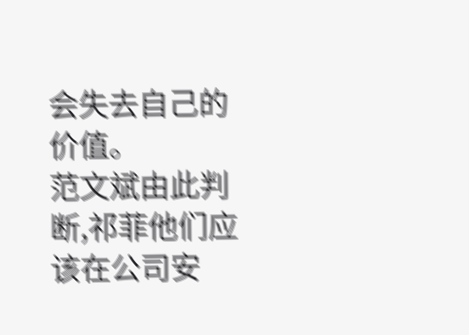会失去自己的价值。
范文斌由此判断,祁菲他们应该在公司安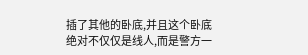插了其他的卧底,并且这个卧底绝对不仅仅是线人,而是警方一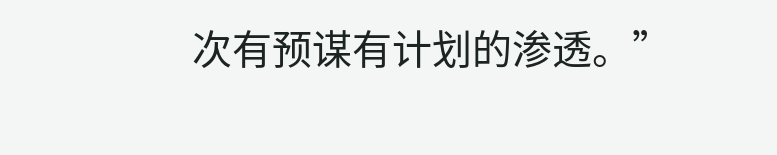次有预谋有计划的渗透。”